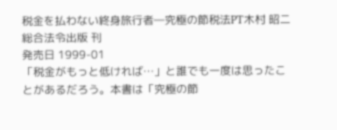税金を払わない終身旅行者―究極の節税法PT木村 昭二
総合法令出版 刊
発売日 1999-01
「税金がもっと低ければ…」と誰でも一度は思ったことがあるだろう。本書は「究極の節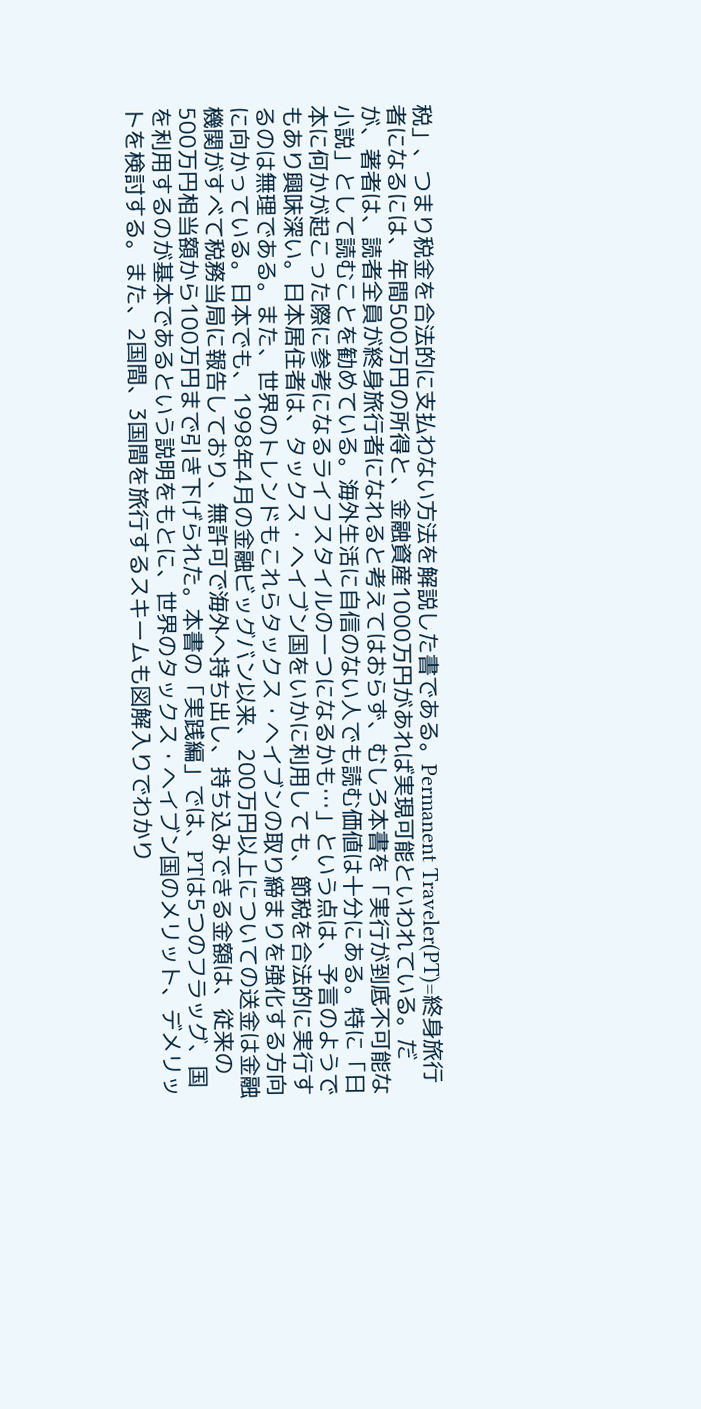税」、つまり税金を合法的に支払わない方法を解説した書である。Permanent Traveler(PT)=終身旅行者になるには、年間500万円の所得と、金融資産1000万円があれば実現可能といわれている。だが、著者は、読者全員が終身旅行者になれると考えてはおらず、むしろ本書を「実行が到底不可能な小説」として読むことを勧めている。海外生活に自信のない人でも読む価値は十分にある。特に「日本に何かが起こった際に参考になるライフスタイルの一つになるかも…」という点は、予言のようでもあり興味深い。日本居住者は、タックス・ヘイブン国をいかに利用しても、節税を合法的に実行するのは無理である。また、世界のトレンドもこれらタックス・ヘイブンの取り締まりを強化する方向に向かっている。日本でも、1998年4月の金融ビッグバン以来、200万円以上についての送金は金融機関がすべて税務当局に報告しており、無許可で海外へ持ち出し、持ち込みできる金額は、従来の500万円相当額から100万円まで引き下げられた。本書の「実践編」では、PTは5つのフラッグ、国を利用するのが基本であるという説明をもとに、世界のタックス・ヘイブン国のメリット、デメリットを検討する。また、2国間、3国間を旅行するスキームも図解入りでわかり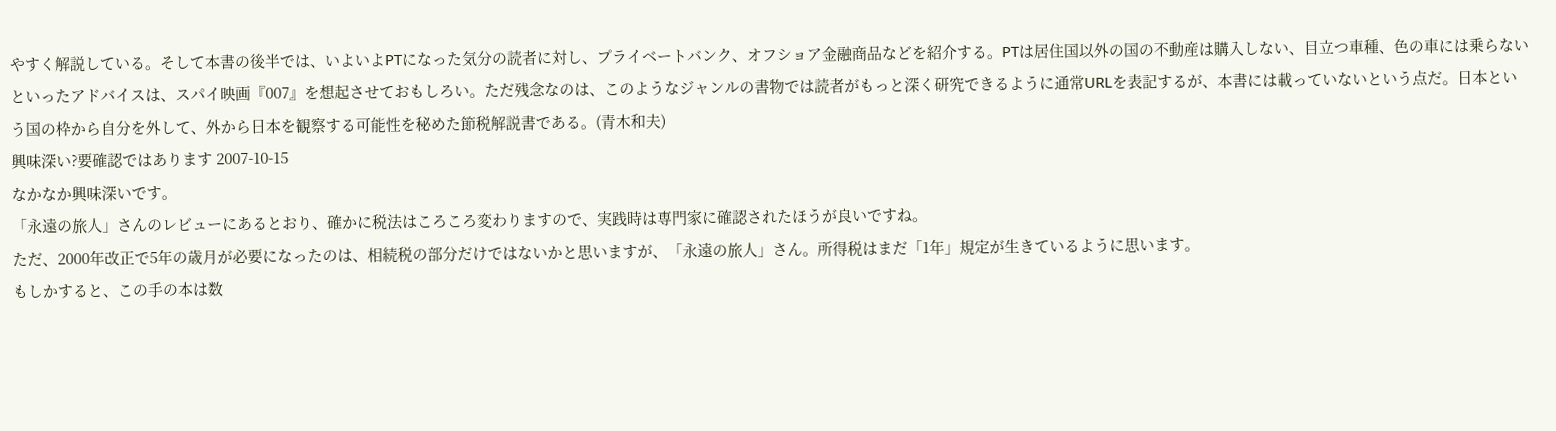やすく解説している。そして本書の後半では、いよいよPTになった気分の読者に対し、プライベートバンク、オフショア金融商品などを紹介する。PTは居住国以外の国の不動産は購入しない、目立つ車種、色の車には乗らないといったアドバイスは、スパイ映画『007』を想起させておもしろい。ただ残念なのは、このようなジャンルの書物では読者がもっと深く研究できるように通常URLを表記するが、本書には載っていないという点だ。日本という国の枠から自分を外して、外から日本を観察する可能性を秘めた節税解説書である。(青木和夫)
興味深い?要確認ではあります 2007-10-15
なかなか興味深いです。
「永遠の旅人」さんのレビューにあるとおり、確かに税法はころころ変わりますので、実践時は専門家に確認されたほうが良いですね。
ただ、2000年改正で5年の歳月が必要になったのは、相続税の部分だけではないかと思いますが、「永遠の旅人」さん。所得税はまだ「1年」規定が生きているように思います。
もしかすると、この手の本は数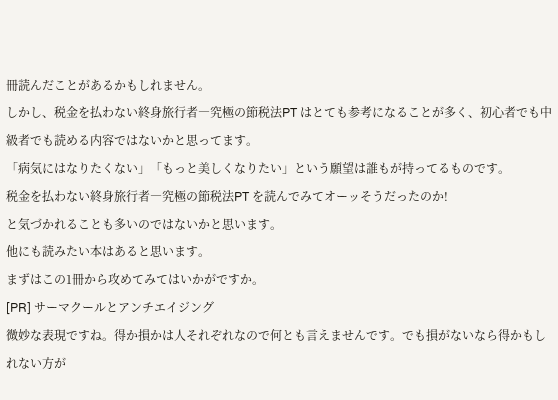冊読んだことがあるかもしれません。
しかし、税金を払わない終身旅行者―究極の節税法PT はとても参考になることが多く、初心者でも中級者でも読める内容ではないかと思ってます。
「病気にはなりたくない」「もっと美しくなりたい」という願望は誰もが持ってるものです。
税金を払わない終身旅行者―究極の節税法PT を読んでみてオーッそうだったのか!
と気づかれることも多いのではないかと思います。
他にも読みたい本はあると思います。
まずはこの1冊から攻めてみてはいかがですか。
[PR] サーマクールとアンチエイジング
微妙な表現ですね。得か損かは人それぞれなので何とも言えませんです。でも損がないなら得かもしれない方が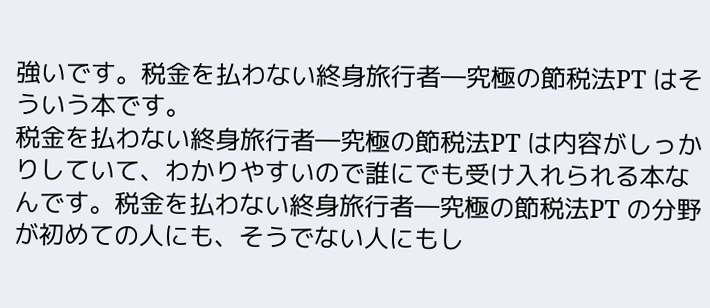強いです。税金を払わない終身旅行者―究極の節税法PT はそういう本です。
税金を払わない終身旅行者―究極の節税法PT は内容がしっかりしていて、わかりやすいので誰にでも受け入れられる本なんです。税金を払わない終身旅行者―究極の節税法PT の分野が初めての人にも、そうでない人にもし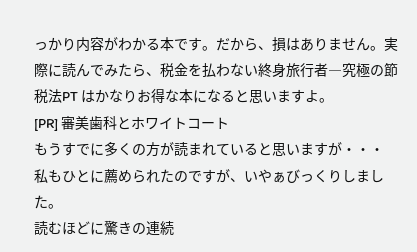っかり内容がわかる本です。だから、損はありません。実際に読んでみたら、税金を払わない終身旅行者―究極の節税法PT はかなりお得な本になると思いますよ。
[PR] 審美歯科とホワイトコート
もうすでに多くの方が読まれていると思いますが・・・
私もひとに薦められたのですが、いやぁびっくりしました。
読むほどに驚きの連続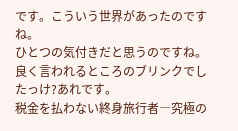です。こういう世界があったのですね。
ひとつの気付きだと思うのですね。良く言われるところのブリンクでしたっけ?あれです。
税金を払わない終身旅行者―究極の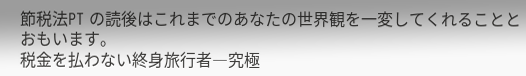節税法PT の読後はこれまでのあなたの世界観を一変してくれることとおもいます。
税金を払わない終身旅行者―究極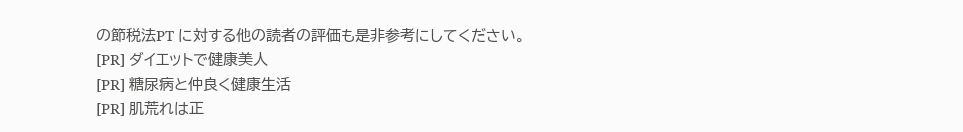の節税法PT に対する他の読者の評価も是非参考にしてください。
[PR] ダイエットで健康美人
[PR] 糖尿病と仲良く健康生活
[PR] 肌荒れは正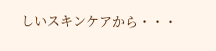しいスキンケアから・・・